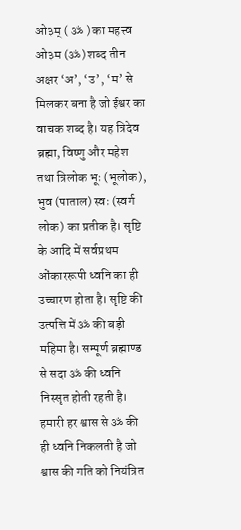ओ३म् ( ॐ ) का महत्त्व
ओ३म (ॐ) शब्द तीन अक्षर ‘अ’, ‘उ’, ‘म’ से मिलकर बना है जो ईश्वर का वाचक शब्द है। यह त्रिदेव ब्रह्मा, विष्णु और महेश तथा त्रिलोक भूः (भूलोक), भुव (पाताल) स्वः (स्वर्ग लोक) का प्रतीक है। सृष्टि के आदि में सर्वप्रथम ओंकाररूपी ध्वनि का ही उच्चारण होता है। सृष्टि की उत्पत्ति में ॐ की बड़ी महिमा है। सम्पूर्ण ब्रह्माण्ड से सदा ॐ की ध्वनि निस्सृत होती रहती है। हमारी हर श्वास से ॐ की ही ध्वनि निकलती है जो श्वास की गति को नियंत्रित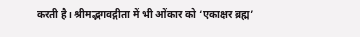करती है। श्रीमद्भगवद्गीता में भी ओंकार को ‘एकाक्षर ब्रह्म’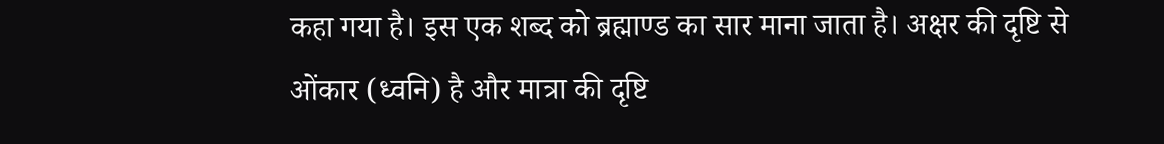कहा गया है। इस एक शब्द को ब्रह्माण्ड का सार माना जाता है। अक्षर की दृष्टि से ओंकार (ध्वनि) है और मात्रा की दृष्टि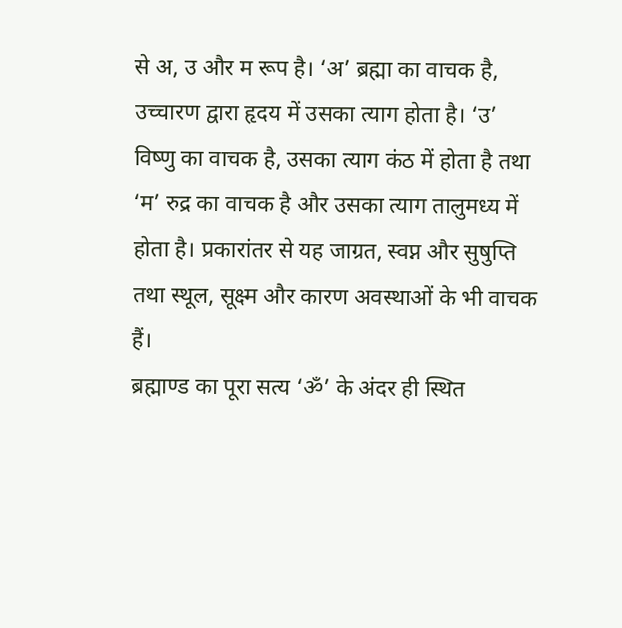से अ, उ और म रूप है। ‘अ’ ब्रह्मा का वाचक है, उच्चारण द्वारा हृदय में उसका त्याग होता है। ‘उ’ विष्णु का वाचक है, उसका त्याग कंठ में होता है तथा ‘म’ रुद्र का वाचक है और उसका त्याग तालुमध्य में होता है। प्रकारांतर से यह जाग्रत, स्वप्न और सुषुप्ति तथा स्थूल, सूक्ष्म और कारण अवस्थाओं के भी वाचक हैं।
ब्रह्माण्ड का पूरा सत्य ‘ॐ’ के अंदर ही स्थित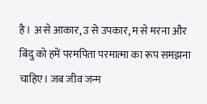है। अ से आकार, उ से उपकार, म से मरना और बिंदु को हमें परमपिता परमात्मा का रूप समझना चाहिए। जब जीव जन्म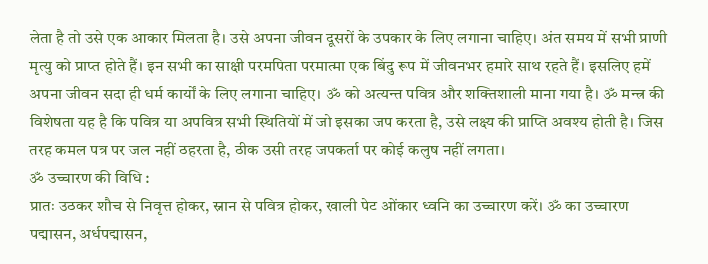लेता है तो उसे एक आकार मिलता है। उसे अपना जीवन दूसरों के उपकार के लिए लगाना चाहिए। अंत समय में सभी प्राणी मृत्यु को प्राप्त होते हैं। इन सभी का साक्षी परमपिता परमात्मा एक बिंदु रूप में जीवनभर हमारे साथ रहते हैं। इसलिए हमें अपना जीवन सदा ही धर्म कार्यों के लिए लगाना चाहिए। ॐ को अत्यन्त पवित्र और शक्तिशाली माना गया है। ॐ मन्त्र की विशेषता यह है कि पवित्र या अपवित्र सभी स्थितियों में जो इसका जप करता है, उसे लक्ष्य की प्राप्ति अवश्य होती है। जिस तरह कमल पत्र पर जल नहीं ठहरता है, ठीक उसी तरह जपकर्ता पर कोई कलुष नहीं लगता।
ॐ उच्चारण की विधि :
प्रातः उठकर शौच से निवृत्त होकर, स्नान से पवित्र होकर, खाली पेट ओंकार ध्वनि का उच्चारण करें। ॐ का उच्चारण पद्मासन, अर्धपद्मासन,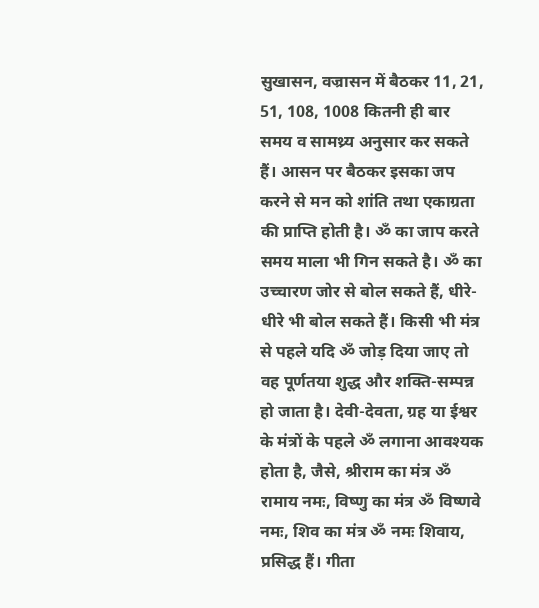सुखासन, वज्रासन में बैठकर 11, 21, 51, 108, 1008 कितनी ही बार समय व सामथ्र्य अनुसार कर सकते हैं। आसन पर बैठकर इसका जप करने से मन को शांति तथा एकाग्रता की प्राप्ति होती है। ॐ का जाप करते समय माला भी गिन सकते है। ॐ का उच्चारण जोर से बोल सकते हैं, धीरे-धीरे भी बोल सकते हैं। किसी भी मंत्र से पहले यदि ॐ जोड़ दिया जाए तो वह पूर्णतया शुद्ध और शक्ति-सम्पन्न हो जाता है। देवी-देवता, ग्रह या ईश्वर के मंत्रों के पहले ॐ लगाना आवश्यक होता है, जैसे, श्रीराम का मंत्र ॐ रामाय नमः, विष्णु का मंत्र ॐ विष्णवे नमः, शिव का मंत्र ॐ नमः शिवाय, प्रसिद्ध हैं। गीता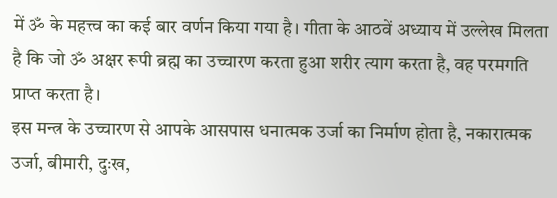में ॐ के महत्त्व का कई बार वर्णन किया गया है। गीता के आठवें अध्याय में उल्लेख मिलता है कि जो ॐ अक्षर रूपी ब्रह्म का उच्चारण करता हुआ शरीर त्याग करता है, वह परमगति प्राप्त करता है।
इस मन्त्र के उच्चारण से आपके आसपास धनात्मक उर्जा का निर्माण होता है, नकारात्मक उर्जा, बीमारी, दुःख,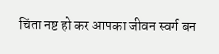चिंता नष्ट हो कर आपका जीवन स्वर्ग बन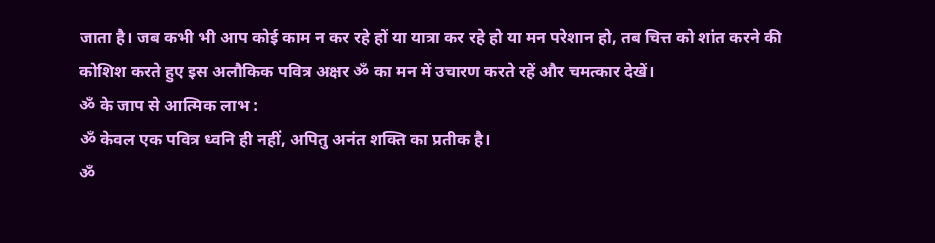जाता है। जब कभी भी आप कोई काम न कर रहे हों या यात्रा कर रहे हो या मन परेशान हो, तब चित्त को शांत करने की कोशिश करते हुए इस अलौकिक पवित्र अक्षर ॐ का मन में उचारण करते रहें और चमत्कार देखें।
ॐ के जाप से आत्मिक लाभ :
ॐ केवल एक पवित्र ध्वनि ही नहीं, अपितु अनंत शक्ति का प्रतीक है।
ॐ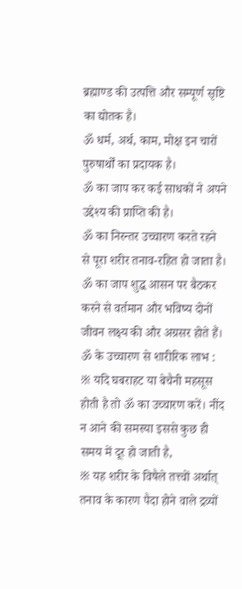ब्रह्माण्ड की उत्पत्ति और सम्पूर्ण सृष्टि का द्योतक है।
ॐ धर्म, अर्थ, काम, मोक्ष इन चारों पुरुषार्थों का प्रदायक है।
ॐ का जाप कर कई साधकों ने अपने उद्देश्य की प्राप्ति की है।
ॐ का निरन्तर उच्चारण करते रहने से पूरा शरीर तनाव-रहित हो जाता है।
ॐ का जाप शुद्ध आसन पर बैठकर करने से वर्तमान और भविष्य दोनों जीवन लक्ष्य की और अग्रसर होते हैं।
ॐ के उच्चारण से शारीरिक लाभ :
※ यदि घबराहट या बेचैनी महसूस होती है तो ॐ का उच्चारण करें। नींद न आने की समस्या इससे कुछ ही समय में दूर हो जाती है,
※ यह शरीर के विषैले तत्त्वों अर्थात् तनाव के कारण पैदा होने वाले द्रव्यों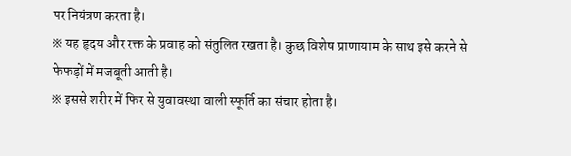पर नियंत्रण करता है।
※ यह हृदय और रक्त के प्रवाह को संतुलित रखता है। कुछ विशेष प्राणायाम के साथ इसे करने से फेफड़ों में मजबूती आती है।
※ इससे शरीर में फिर से युवावस्था वाली स्फूर्ति का संचार होता है।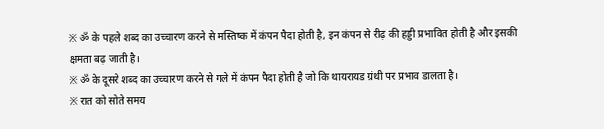※ ॐ के पहले शब्द का उच्चारण करने से मस्तिष्क में कंपन पैदा होती है, इन कंपन से रीढ़ की हड्डी प्रभावित होती है और इसकी क्षमता बढ़ जाती है।
※ ॐ के दूसरे शब्द का उच्चारण करने से गले में कंपन पैदा होती है जो कि थायरायड ग्रंथी पर प्रभाव डालता है।
※ रात को सोते समय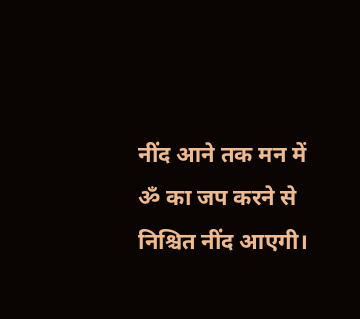नींद आने तक मन में ॐ का जप करने से निश्चित नींद आएगी।